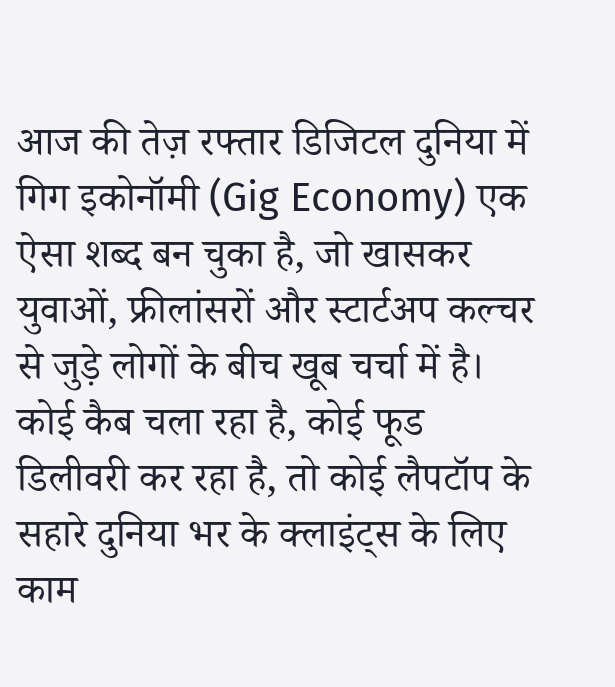आज की तेज़ रफ्तार डिजिटल दुनिया में गिग इकोनॉमी (Gig Economy) एक ऐसा शब्द बन चुका है, जो खासकर युवाओं, फ्रीलांसरों और स्टार्टअप कल्चर से जुड़े लोगों के बीच खूब चर्चा में है। कोई कैब चला रहा है, कोई फूड डिलीवरी कर रहा है, तो कोई लैपटॉप के सहारे दुनिया भर के क्लाइंट्स के लिए काम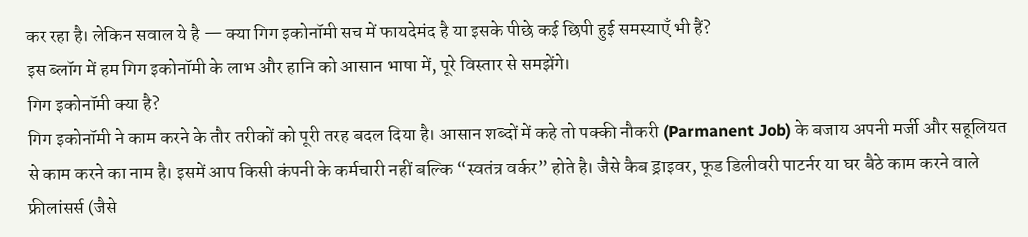कर रहा है। लेकिन सवाल ये है — क्या गिग इकोनॉमी सच में फायदेमंद है या इसके पीछे कई छिपी हुई समस्याएँ भी हैं?
इस ब्लॉग में हम गिग इकोनॉमी के लाभ और हानि को आसान भाषा में, पूरे विस्तार से समझेंगे।
गिग इकोनॉमी क्या है?
गिग इकोनॉमी ने काम करने के तौर तरीकों को पूरी तरह बदल दिया है। आसान शब्दों में कहे तो पक्की नौकरी (Parmanent Job) के बजाय अपनी मर्जी और सहूलियत से काम करने का नाम है। इसमें आप किसी कंपनी के कर्मचारी नहीं बल्कि “स्वतंत्र वर्कर” होते है। जैसे कैब ड्राइवर, फूड डिलीवरी पाटर्नर या घर बैठे काम करने वाले फ्रीलांसर्स (जैसे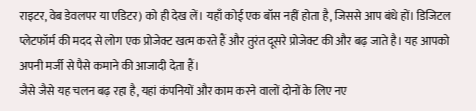राइटर, वेब डेवलपर या एडिटर) को ही देख लें। यहाँ कोई एक बॉस नहीं होता है, जिससे आप बंधे हों। डिजिटल प्लेटफॉर्म की मदद से लोग एक प्रोजेक्ट खत्म करते हैं और तुरंत दूसरे प्रोजेक्ट की और बढ़ जाते है। यह आपको अपनी मर्जी से पैसे कमाने की आजादी देता हैं।
जैसे जैसे यह चलन बढ़ रहा है, यहां कंपनियों और काम करने वालों दोनों के लिए नए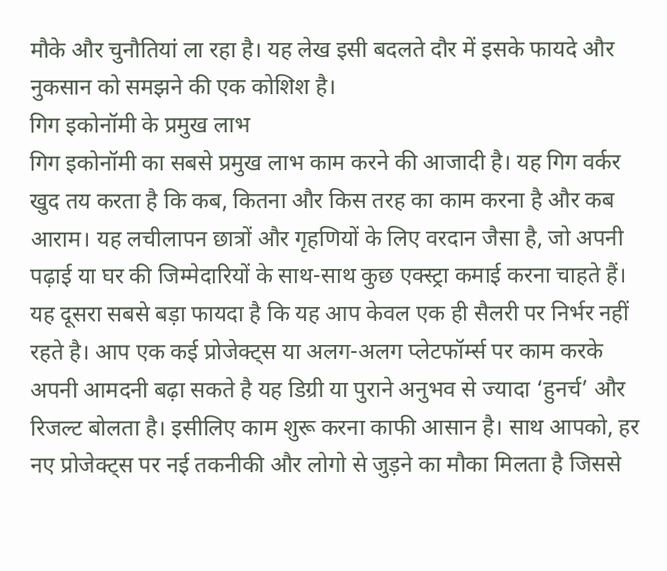मौके और चुनौतियां ला रहा है। यह लेख इसी बदलते दौर में इसके फायदे और नुकसान को समझने की एक कोशिश है।
गिग इकोनॉमी के प्रमुख लाभ
गिग इकोनॉमी का सबसे प्रमुख लाभ काम करने की आजादी है। यह गिग वर्कर खुद तय करता है कि कब, कितना और किस तरह का काम करना है और कब आराम। यह लचीलापन छात्रों और गृहणियों के लिए वरदान जैसा है, जो अपनी पढ़ाई या घर की जिम्मेदारियों के साथ-साथ कुछ एक्स्ट्रा कमाई करना चाहते हैं। यह दूसरा सबसे बड़ा फायदा है कि यह आप केवल एक ही सैलरी पर निर्भर नहीं रहते है। आप एक कई प्रोजेक्ट्स या अलग-अलग प्लेटफॉर्म्स पर काम करके अपनी आमदनी बढ़ा सकते है यह डिग्री या पुराने अनुभव से ज्यादा ‘हुनर्च’ और रिजल्ट बोलता है। इसीलिए काम शुरू करना काफी आसान है। साथ आपको, हर नए प्रोजेक्ट्स पर नई तकनीकी और लोगो से जुड़ने का मौका मिलता है जिससे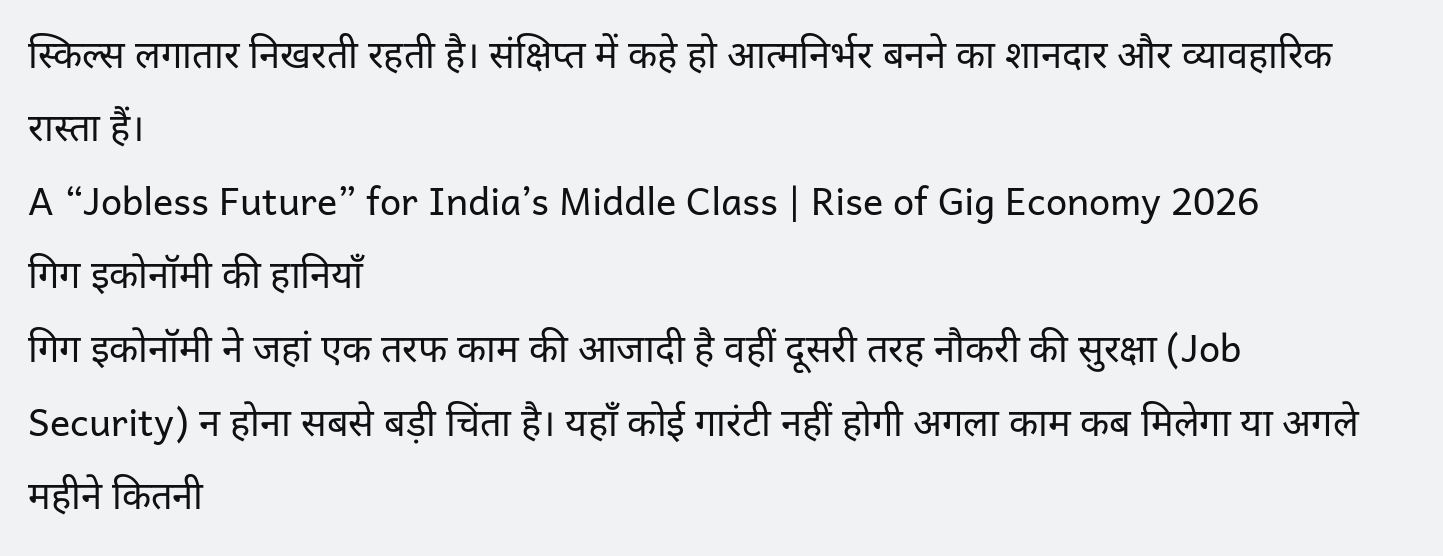स्किल्स लगातार निखरती रहती है। संक्षिप्त में कहे हो आत्मनिर्भर बनने का शानदार और व्यावहारिक रास्ता हैं।
A “Jobless Future” for India’s Middle Class | Rise of Gig Economy 2026
गिग इकोनॉमी की हानियाँ
गिग इकोनॉमी ने जहां एक तरफ काम की आजादी है वहीं दूसरी तरह नौकरी की सुरक्षा (Job Security) न होना सबसे बड़ी चिंता है। यहाँ कोई गारंटी नहीं होगी अगला काम कब मिलेगा या अगले महीने कितनी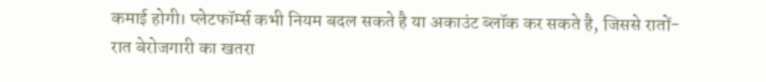कमाई होगी। प्लेटफॉर्म्स कभी नियम बदल सकते है या अकाउंट ब्लॉक कर सकते है, जिससे रातों-रात बेरोजगारी का खतरा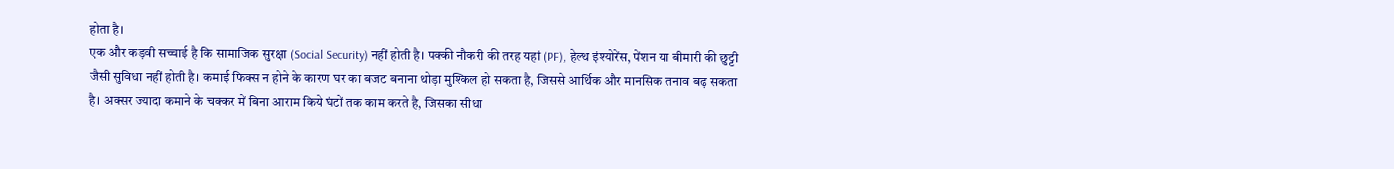होता है।
एक और कड़वी सच्चाई है कि सामाजिक सुरक्षा (Social Security) नहीं होती है। पक्की नौकरी की तरह यहां (PF), हेल्थ इंश्योरेंस, पेंशन या बीमारी की छुट्टी जैसी सुविधा नहीं होती है। कमाई फिक्स न होने के कारण घर का बजट बनाना थोड़ा मुश्किल हो सकता है, जिससे आर्थिक और मानसिक तनाव बढ़ सकता है। अक्सर ज्यादा कमाने के चक्कर में बिना आराम किये घंटों तक काम करते है, जिसका सीधा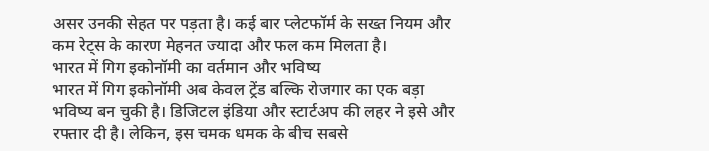असर उनकी सेहत पर पड़ता है। कई बार प्लेटफॉर्म के सख्त नियम और कम रेट्स के कारण मेहनत ज्यादा और फल कम मिलता है।
भारत में गिग इकोनॉमी का वर्तमान और भविष्य
भारत में गिग इकोनॉमी अब केवल ट्रेंड बल्कि रोजगार का एक बड़ा भविष्य बन चुकी है। डिजिटल इंडिया और स्टार्टअप की लहर ने इसे और रफ्तार दी है। लेकिन, इस चमक धमक के बीच सबसे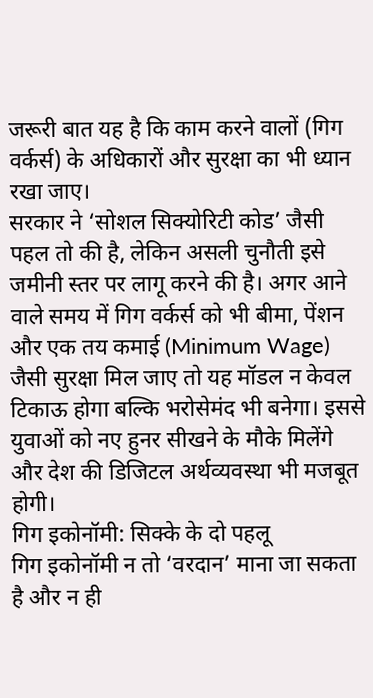जरूरी बात यह है कि काम करने वालों (गिग वर्कर्स) के अधिकारों और सुरक्षा का भी ध्यान रखा जाए।
सरकार ने ‘सोशल सिक्योरिटी कोड’ जैसी पहल तो की है, लेकिन असली चुनौती इसे जमीनी स्तर पर लागू करने की है। अगर आने वाले समय में गिग वर्कर्स को भी बीमा, पेंशन और एक तय कमाई (Minimum Wage) जैसी सुरक्षा मिल जाए तो यह मॉडल न केवल टिकाऊ होगा बल्कि भरोसेमंद भी बनेगा। इससे युवाओं को नए हुनर सीखने के मौके मिलेंगे और देश की डिजिटल अर्थव्यवस्था भी मजबूत होगी।
गिग इकोनॉमी: सिक्के के दो पहलू
गिग इकोनॉमी न तो ‘वरदान’ माना जा सकता है और न ही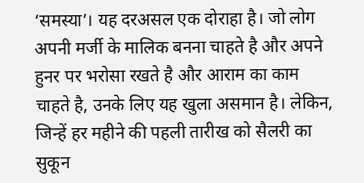‘समस्या’। यह दरअसल एक दोराहा है। जो लोग अपनी मर्जी के मालिक बनना चाहते है और अपने हुनर पर भरोसा रखते है और आराम का काम चाहते है, उनके लिए यह खुला असमान है। लेकिन, जिन्हें हर महीने की पहली तारीख को सैलरी का सुकून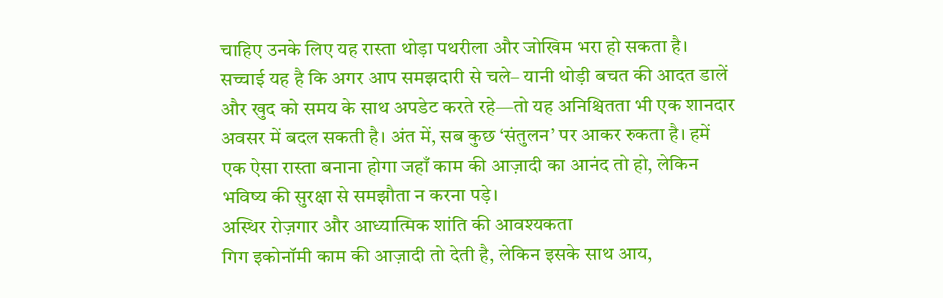चाहिए उनके लिए यह रास्ता थोड़ा पथरीला और जोखिम भरा हो सकता है।
सच्चाई यह है कि अगर आप समझदारी से चले– यानी थोड़ी बचत की आदत डालें और खुद को समय के साथ अपडेट करते रहे—तो यह अनिश्चितता भी एक शानदार अवसर में बदल सकती है। अंत में, सब कुछ ‘संतुलन’ पर आकर रुकता है। हमें एक ऐसा रास्ता बनाना होगा जहाँ काम की आज़ादी का आनंद तो हो, लेकिन भविष्य की सुरक्षा से समझौता न करना पड़े।
अस्थिर रोज़गार और आध्यात्मिक शांति की आवश्यकता
गिग इकोनॉमी काम की आज़ादी तो देती है, लेकिन इसके साथ आय,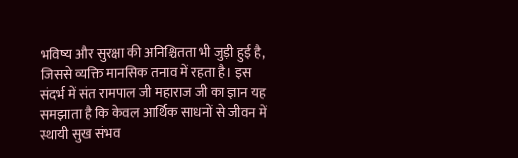भविष्य और सुरक्षा की अनिश्चितता भी जुड़ी हुई है, जिससे व्यक्ति मानसिक तनाव में रहता है। इस संदर्भ में संत रामपाल जी महाराज जी का ज्ञान यह समझाता है कि केवल आर्थिक साधनों से जीवन में स्थायी सुख संभव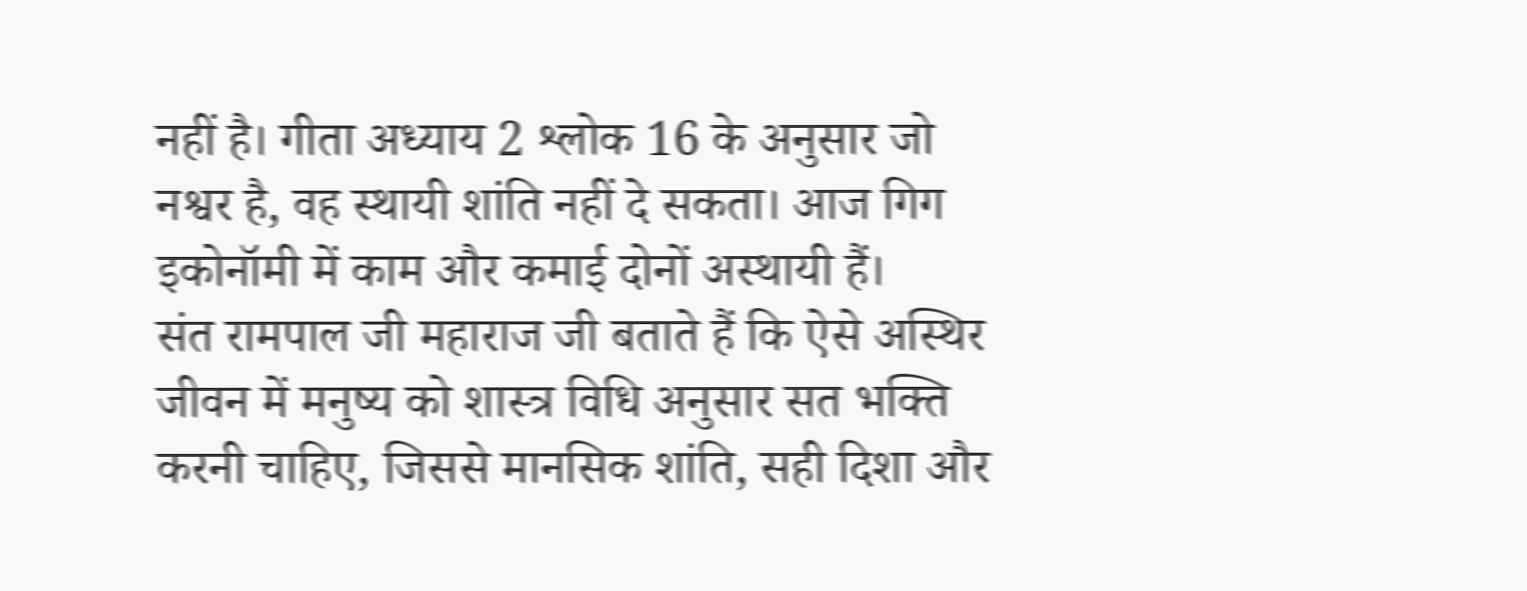नहीं है। गीता अध्याय 2 श्लोक 16 के अनुसार जो नश्वर है, वह स्थायी शांति नहीं दे सकता। आज गिग इकोनॉमी में काम और कमाई दोनों अस्थायी हैं।
संत रामपाल जी महाराज जी बताते हैं कि ऐसे अस्थिर जीवन में मनुष्य को शास्त्र विधि अनुसार सत भक्ति करनी चाहिए, जिससे मानसिक शांति, सही दिशा और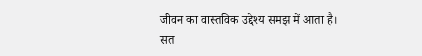जीवन का वास्तविक उद्देश्य समझ में आता है। सत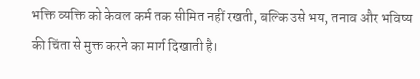भक्ति व्यक्ति को केवल कर्म तक सीमित नहीं रखती, बल्कि उसे भय, तनाव और भविष्य की चिंता से मुक्त करने का मार्ग दिखाती है।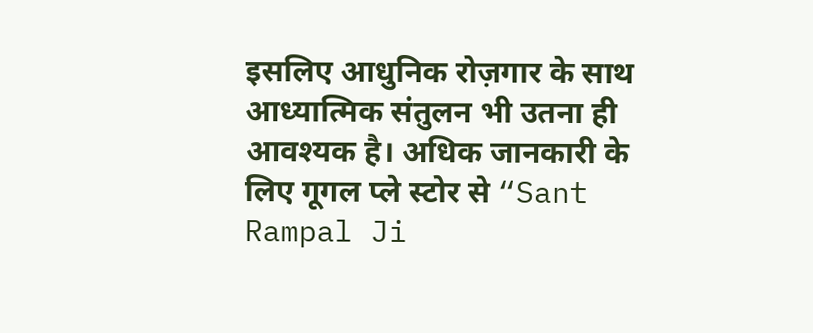इसलिए आधुनिक रोज़गार के साथ आध्यात्मिक संतुलन भी उतना ही आवश्यक है। अधिक जानकारी के लिए गूगल प्ले स्टोर से “Sant Rampal Ji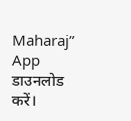Maharaj” App डाउनलोड करें।